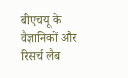बीएचयू के वैज्ञानिकों और रिसर्च लैब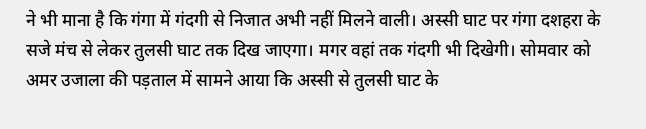ने भी माना है कि गंगा में गंदगी से निजात अभी नहीं मिलने वाली। अस्सी घाट पर गंगा दशहरा के सजे मंच से लेकर तुलसी घाट तक दिख जाएगा। मगर वहां तक गंदगी भी दिखेगी। सोमवार को अमर उजाला की पड़ताल में सामने आया कि अस्सी से तुलसी घाट के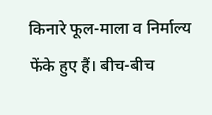किनारे फूल-माला व निर्माल्य फेंके हुए हैं। बीच-बीच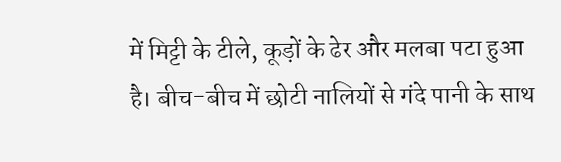में मिट्टी के टीले, कूड़ों के ढेर और मलबा पटा हुआ है। बीच-बीच में छोटी नालियों से गंदे पानी के साथ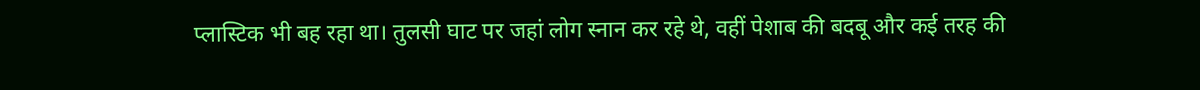प्लास्टिक भी बह रहा था। तुलसी घाट पर जहां लोग स्नान कर रहे थे, वहीं पेशाब की बदबू और कई तरह की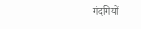गंदगियों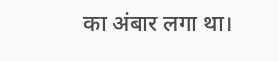का अंबार लगा था।